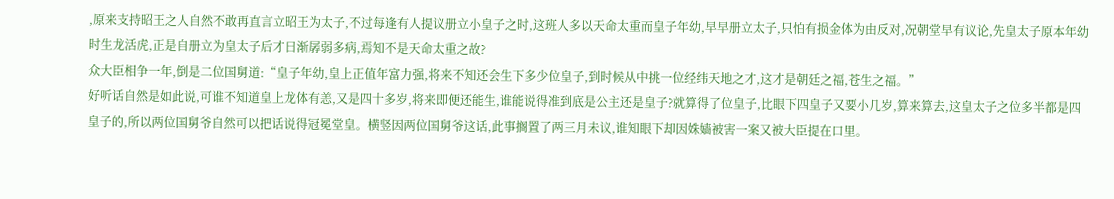,原来支持昭王之人自然不敢再直言立昭王为太子,不过每逢有人提议册立小皇子之时,这班人多以天命太重而皇子年幼,早早册立太子,只怕有损金体为由反对,况朝堂早有议论,先皇太子原本年幼时生龙活虎,正是自册立为皇太子后才日渐孱弱多病,焉知不是天命太重之故?
众大臣相争一年,倒是二位国舅道:“皇子年幼,皇上正值年富力强,将来不知还会生下多少位皇子,到时候从中挑一位经纬天地之才,这才是朝廷之福,苍生之福。”
好听话自然是如此说,可谁不知道皇上龙体有恙,又是四十多岁,将来即便还能生,谁能说得准到底是公主还是皇子?就算得了位皇子,比眼下四皇子又要小几岁,算来算去,这皇太子之位多半都是四皇子的,所以两位国舅爷自然可以把话说得冠冕堂皇。横竖因两位国舅爷这话,此事搁置了两三月未议,谁知眼下却因姝嫱被害一案又被大臣提在口里。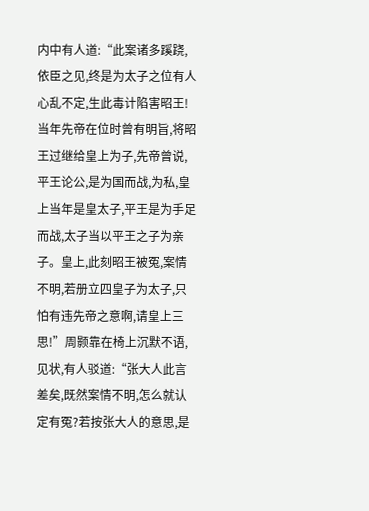内中有人道:“此案诸多蹊跷,依臣之见,终是为太子之位有人心乱不定,生此毒计陷害昭王!当年先帝在位时曾有明旨,将昭王过继给皇上为子,先帝曾说,平王论公,是为国而战,为私,皇上当年是皇太子,平王是为手足而战,太子当以平王之子为亲子。皇上,此刻昭王被冤,案情不明,若册立四皇子为太子,只怕有违先帝之意啊,请皇上三思!”周颢靠在椅上沉默不语,见状,有人驳道:“张大人此言差矣,既然案情不明,怎么就认定有冤?若按张大人的意思,是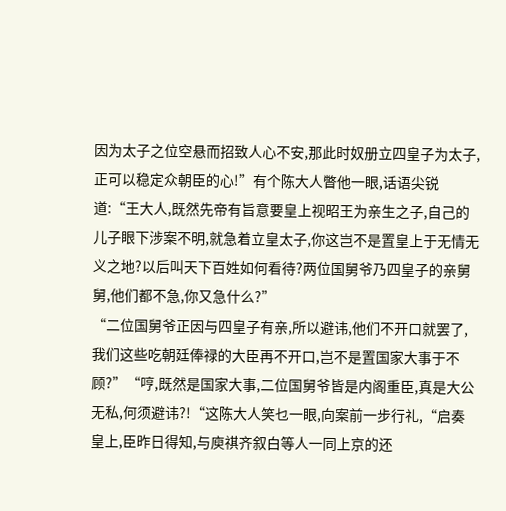因为太子之位空悬而招致人心不安,那此时奴册立四皇子为太子,正可以稳定众朝臣的心!”有个陈大人瞥他一眼,话语尖锐道:“王大人,既然先帝有旨意要皇上视昭王为亲生之子,自己的儿子眼下涉案不明,就急着立皇太子,你这岂不是置皇上于无情无义之地?以后叫天下百姓如何看待?两位国舅爷乃四皇子的亲舅舅,他们都不急,你又急什么?”
“二位国舅爷正因与四皇子有亲,所以避讳,他们不开口就罢了,我们这些吃朝廷俸禄的大臣再不开口,岂不是置国家大事于不顾?”“哼,既然是国家大事,二位国舅爷皆是内阁重臣,真是大公无私,何须避讳?!“这陈大人笑乜一眼,向案前一步行礼,“启奏皇上,臣昨日得知,与庾祺齐叙白等人一同上京的还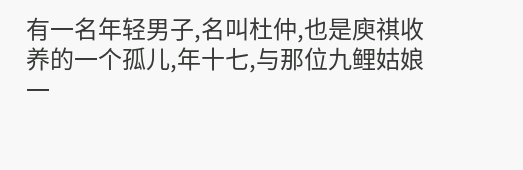有一名年轻男子,名叫杜仲,也是庾祺收养的一个孤儿,年十七,与那位九鲤姑娘一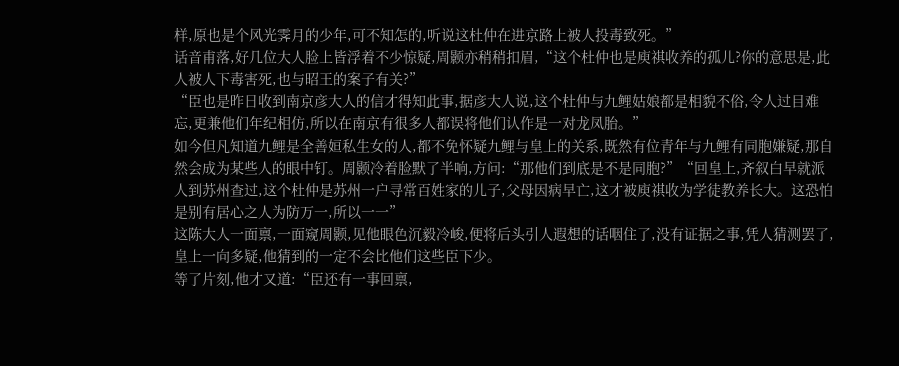样,原也是个风光霁月的少年,可不知怎的,听说这杜仲在进京路上被人投毒致死。”
话音甫落,好几位大人脸上皆浮着不少惊疑,周颢亦稍稍扣眉,“这个杜仲也是庾祺收养的孤儿?你的意思是,此人被人下毒害死,也与昭王的案子有关?”
“臣也是昨日收到南京彦大人的信才得知此事,据彦大人说,这个杜仲与九鲤姑娘都是相貌不俗,令人过目难忘,更兼他们年纪相仿,所以在南京有很多人都误将他们认作是一对龙凤胎。”
如今但凡知道九鲤是全善姮私生女的人,都不免怀疑九鲤与皇上的关系,既然有位青年与九鲤有同胞嫌疑,那自然会成为某些人的眼中钉。周颢冷着脸默了半响,方问:“那他们到底是不是同胞?”“回皇上,齐叙白早就派人到苏州查过,这个杜仲是苏州一户寻常百姓家的儿子,父母因病早亡,这才被庾祺收为学徒教养长大。这恐怕是别有居心之人为防万一,所以一一”
这陈大人一面禀,一面窥周颢,见他眼色沉毅冷峻,便将后头引人遐想的话咽住了,没有证据之事,凭人猜测罢了,皇上一向多疑,他猜到的一定不会比他们这些臣下少。
等了片刻,他才又道:“臣还有一事回禀,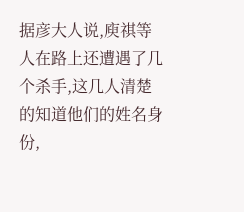据彦大人说,庾祺等人在路上还遭遇了几个杀手,这几人清楚的知道他们的姓名身份,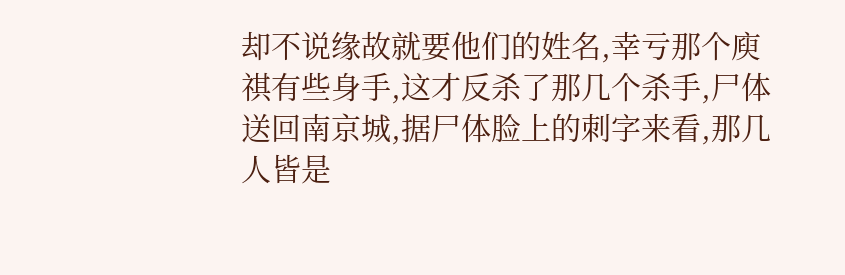却不说缘故就要他们的姓名,幸亏那个庾祺有些身手,这才反杀了那几个杀手,尸体送回南京城,据尸体脸上的刺字来看,那几人皆是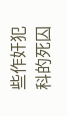些作奸犯科的死囚